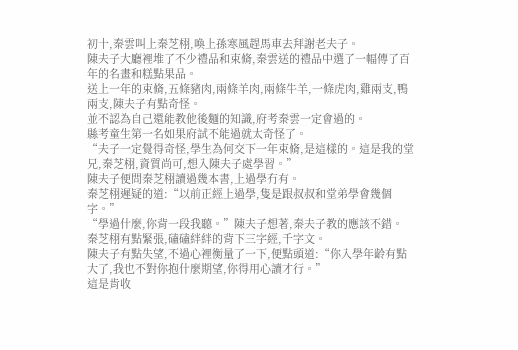初十,秦雲叫上秦芝栩,喚上孫寒風趕馬車去拜謝老夫子。
陳夫子大廳裡堆了不少禮品和束脩,秦雲送的禮品中選了一幅傳了百年的名畫和糕點果品。
送上一年的束脩,五條豬肉,兩條羊肉,兩條牛羊,一條虎肉,雞兩支,鴨兩支,陳夫子有點奇怪。
並不認為自己還能教他後麵的知識,府考秦雲一定會過的。
縣考童生第一名如果府試不能過就太奇怪了。
“夫子一定覺得奇怪,學生為何交下一年束脩,是這樣的。這是我的堂兄,秦芝栩,資質尚可,想入陳夫子處學習。”
陳夫子便問秦芝栩讀過幾本書,上過學冇有。
秦芝栩遲疑的道:“以前正經上過學,隻是跟叔叔和堂弟學會幾個字。”
“學過什麼,你背一段我聽。”陳夫子想著,秦夫子教的應該不錯。
秦芝栩有點緊張,磕磕絆絆的背下三字經,千字文。
陳夫子有點失望,不過心裡衡量了一下,便點頭道:“你入學年齡有點大了,我也不對你抱什麼期望,你得用心讀才行。”
這是肯收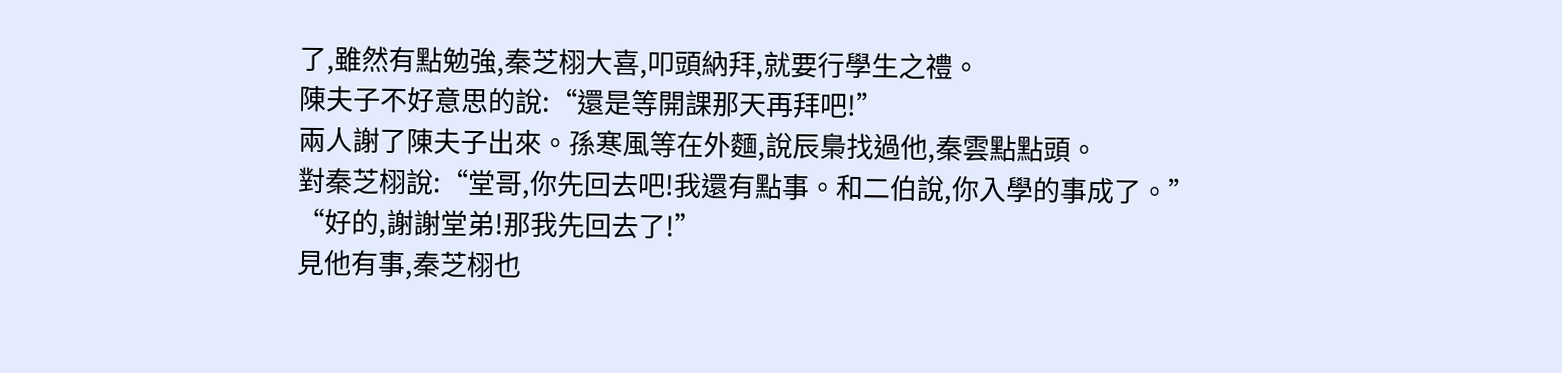了,雖然有點勉強,秦芝栩大喜,叩頭納拜,就要行學生之禮。
陳夫子不好意思的說:“還是等開課那天再拜吧!”
兩人謝了陳夫子出來。孫寒風等在外麵,說辰梟找過他,秦雲點點頭。
對秦芝栩說:“堂哥,你先回去吧!我還有點事。和二伯說,你入學的事成了。”
“好的,謝謝堂弟!那我先回去了!”
見他有事,秦芝栩也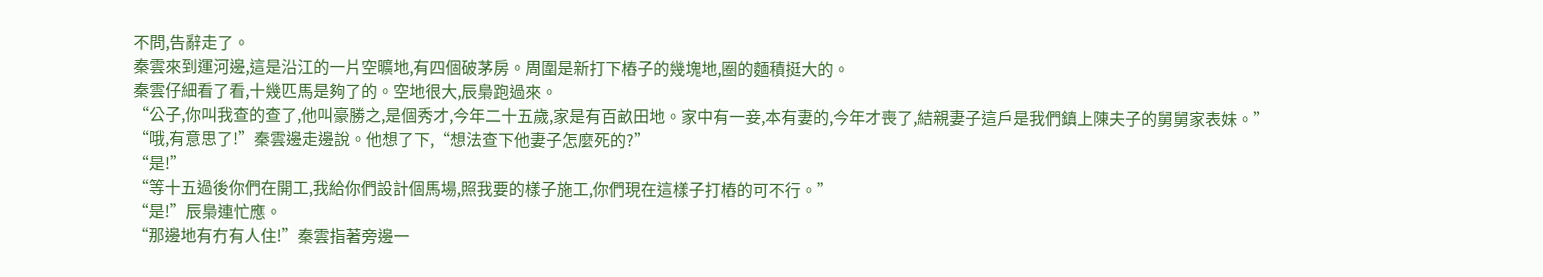不問,告辭走了。
秦雲來到運河邊,這是沿江的一片空曠地,有四個破茅房。周圍是新打下樁子的幾塊地,圈的麵積挺大的。
秦雲仔細看了看,十幾匹馬是夠了的。空地很大,辰梟跑過來。
“公子,你叫我查的查了,他叫豪勝之,是個秀才,今年二十五歲,家是有百畝田地。家中有一妾,本有妻的,今年才喪了,結親妻子這戶是我們鎮上陳夫子的舅舅家表妹。”
“哦,有意思了!”秦雲邊走邊說。他想了下,“想法查下他妻子怎麼死的?”
“是!”
“等十五過後你們在開工,我給你們設計個馬場,照我要的樣子施工,你們現在這樣子打樁的可不行。”
“是!”辰梟連忙應。
“那邊地有冇有人住!”秦雲指著旁邊一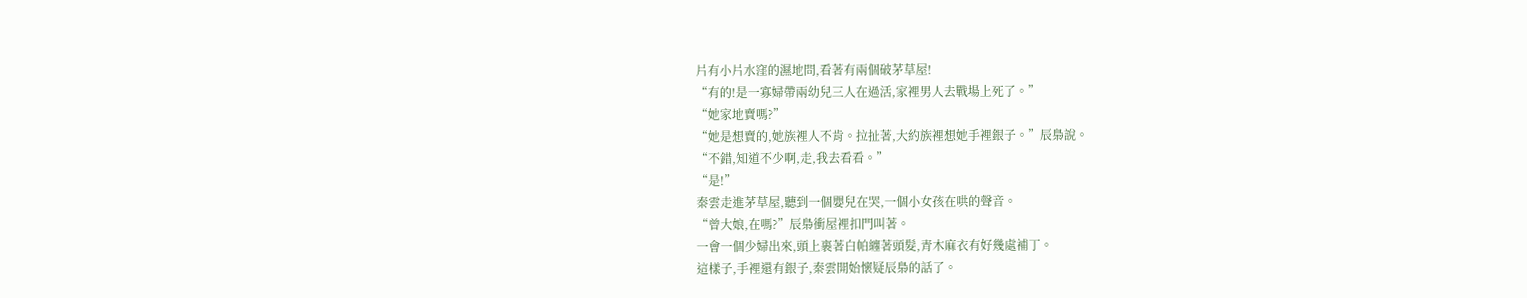片有小片水窪的濕地問,看著有兩個破茅草屋!
“有的!是一寡婦帶兩幼兒三人在過活,家裡男人去戰場上死了。”
“她家地賣嗎?”
“她是想賣的,她族裡人不肯。拉扯著,大約族裡想她手裡銀子。”辰梟說。
“不錯,知道不少啊,走,我去看看。”
“是!”
秦雲走進茅草屋,聽到一個嬰兒在哭,一個小女孩在哄的聲音。
“曾大娘,在嗎?”辰梟衝屋裡扣門叫著。
一會一個少婦出來,頭上裹著白帕纏著頭髮,青木麻衣有好幾處補丁。
這樣子,手裡還有銀子,秦雲開始懷疑辰梟的話了。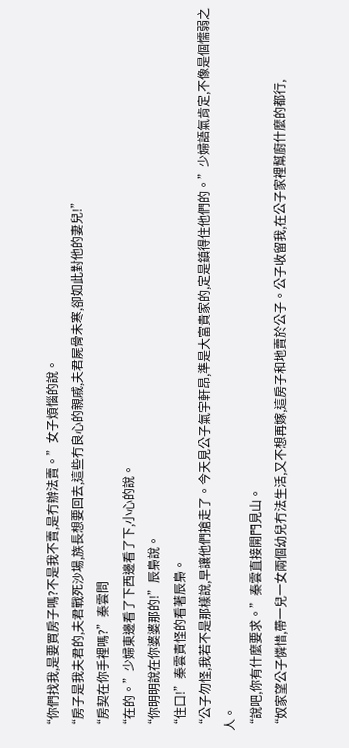“你們找我,是要買房子嗎?不是我不賣,是冇辦法賣。”女子煩惱的說。
“房子是我夫君的,夫君戰死沙場,族長想要回去,這些冇良心的親戚,夫君屍骨未寒,卻如此對他的妻兒!”
“房契在你手裡嗎?”秦雲問
“在的。”少婦東邊看了下西邊看了下,小心的說。
“你明明說在你婆婆那的!”辰梟說。
“住口!”秦雲責怪的看著辰梟。
“公子勿怪,我若不是那樣說,早讓他們搶走了。今天見公子氣宇軒昂,準是大富貴家的,定是鎮得住他們的。”少婦語氣肯定,不像是個懦弱之人。
“說吧,你有什麼要求。”秦雲直接開門見山。
“奴家望公子憐惜,帶一兒一女兩個幼兒冇法生活,又不想再嫁,這房子和地賣於公子。公子收留我,在公子家裡幫廚什麼的都行,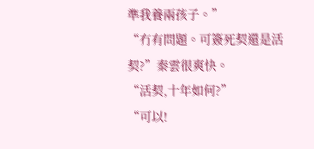準我養兩孩子。”
“冇有問題。可簽死契還是活契?”秦雲很爽快。
“活契,十年如何?”
“可以!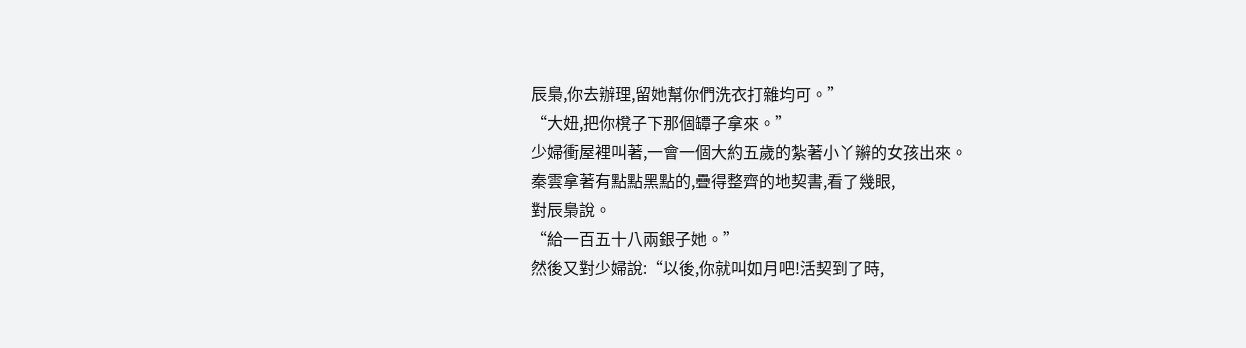辰梟,你去辦理,留她幫你們洗衣打雜均可。”
“大妞,把你櫈子下那個罈子拿來。”
少婦衝屋裡叫著,一會一個大約五歲的紮著小丫辮的女孩出來。
秦雲拿著有點點黑點的,疊得整齊的地契書,看了幾眼,
對辰梟說。
“給一百五十八兩銀子她。”
然後又對少婦說:“以後,你就叫如月吧!活契到了時,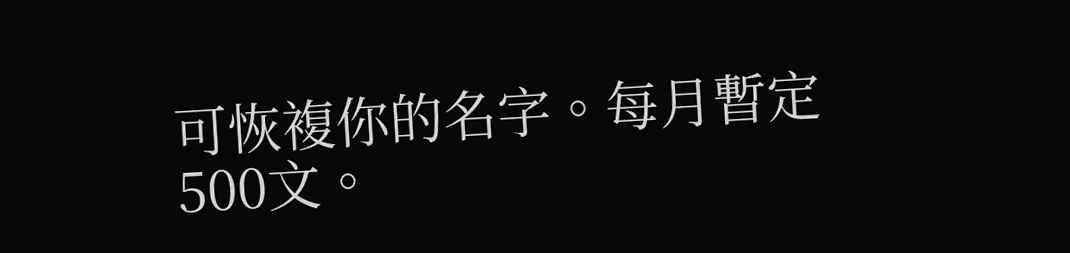可恢複你的名字。每月暫定500文。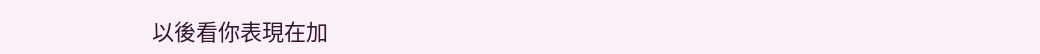以後看你表現在加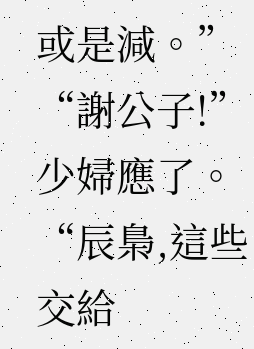或是減。”
“謝公子!”少婦應了。
“辰梟,這些交給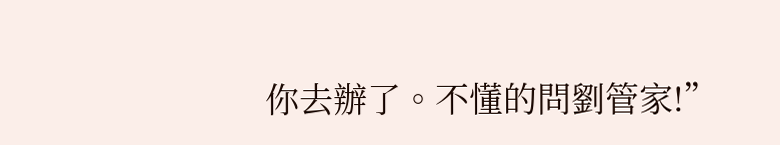你去辦了。不懂的問劉管家!”